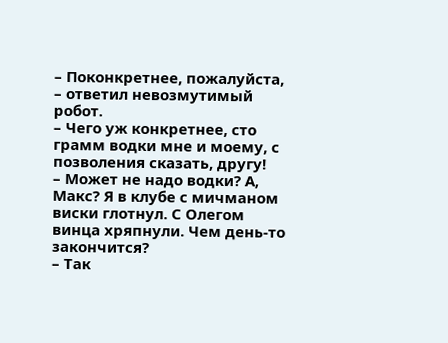– Поконкретнее, пожалуйста, – ответил невозмутимый робот.
– Чего уж конкретнее, сто грамм водки мне и моему, с позволения сказать, другу!
– Может не надо водки? А, Макс? Я в клубе с мичманом виски глотнул. С Олегом винца хряпнули. Чем день-то закончится?
– Так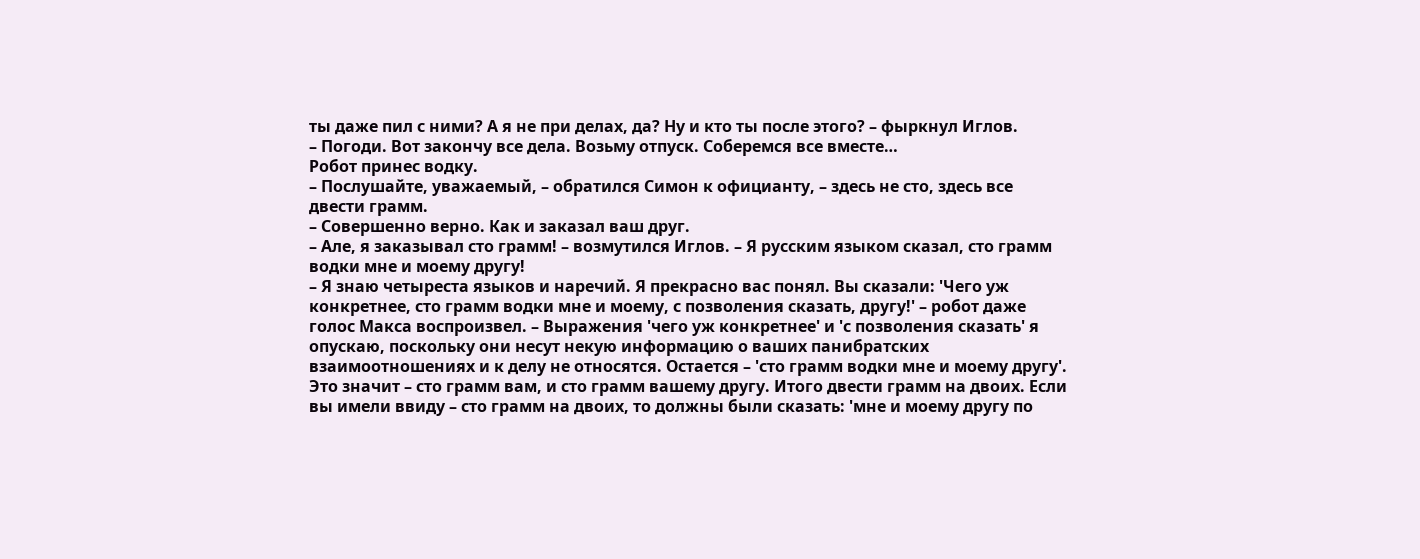ты даже пил с ними? А я не при делах, да? Ну и кто ты после этого? – фыркнул Иглов.
– Погоди. Вот закончу все дела. Возьму отпуск. Соберемся все вместе…
Робот принес водку.
– Послушайте, уважаемый, – обратился Симон к официанту, – здесь не сто, здесь все двести грамм.
– Совершенно верно. Как и заказал ваш друг.
– Але, я заказывал сто грамм! – возмутился Иглов. – Я русским языком сказал, сто грамм водки мне и моему другу!
– Я знаю четыреста языков и наречий. Я прекрасно вас понял. Вы сказали: 'Чего уж конкретнее, сто грамм водки мне и моему, с позволения сказать, другу!' – робот даже голос Макса воспроизвел. – Выражения 'чего уж конкретнее' и 'с позволения сказать' я опускаю, поскольку они несут некую информацию о ваших панибратских взаимоотношениях и к делу не относятся. Остается – 'сто грамм водки мне и моему другу'. Это значит – сто грамм вам, и сто грамм вашему другу. Итого двести грамм на двоих. Если вы имели ввиду – сто грамм на двоих, то должны были сказать: 'мне и моему другу по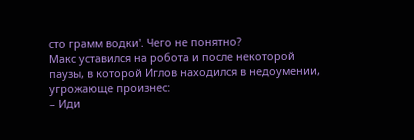сто грамм водки'. Чего не понятно?
Макс уставился на робота и после некоторой паузы, в которой Иглов находился в недоумении, угрожающе произнес:
– Иди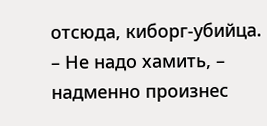отсюда, киборг-убийца.
– Не надо хамить, – надменно произнес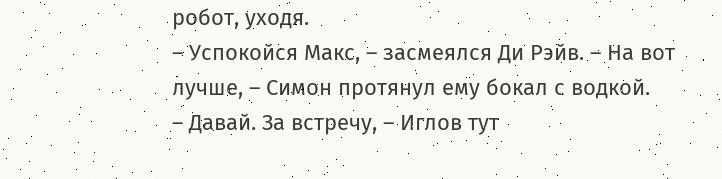робот, уходя.
– Успокойся Макс, – засмеялся Ди Рэйв. – На вот лучше, – Симон протянул ему бокал с водкой.
– Давай. За встречу, – Иглов тут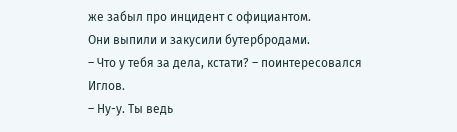же забыл про инцидент с официантом.
Они выпили и закусили бутербродами.
– Что у тебя за дела, кстати? – поинтересовался Иглов.
– Ну-у. Ты ведь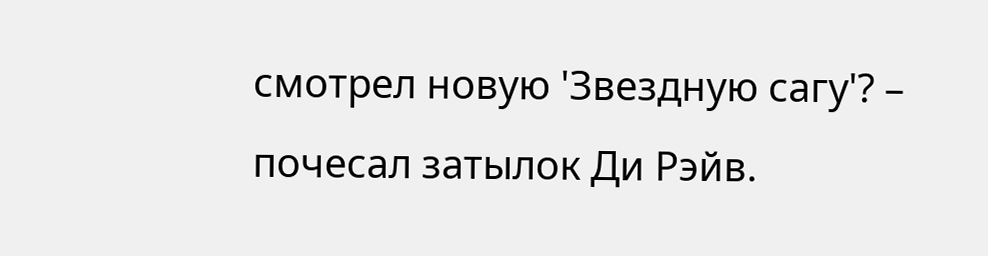смотрел новую 'Звездную сагу'? – почесал затылок Ди Рэйв.